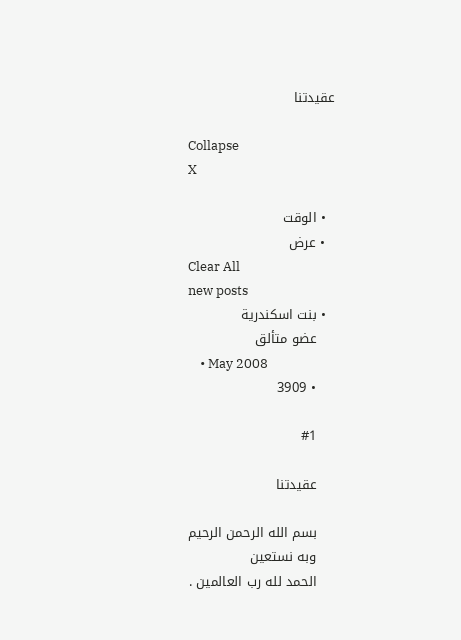عقيدتنا

Collapse
X

  • الوقت
  • عرض
Clear All
new posts
  • بنت اسكندرية
    عضو متألق
    • May 2008
    • 3909

    #1

    عقيدتنا

    بسم الله الرحمن الرحيم
    وبه نستعين
    الحمد لله رب العالمين .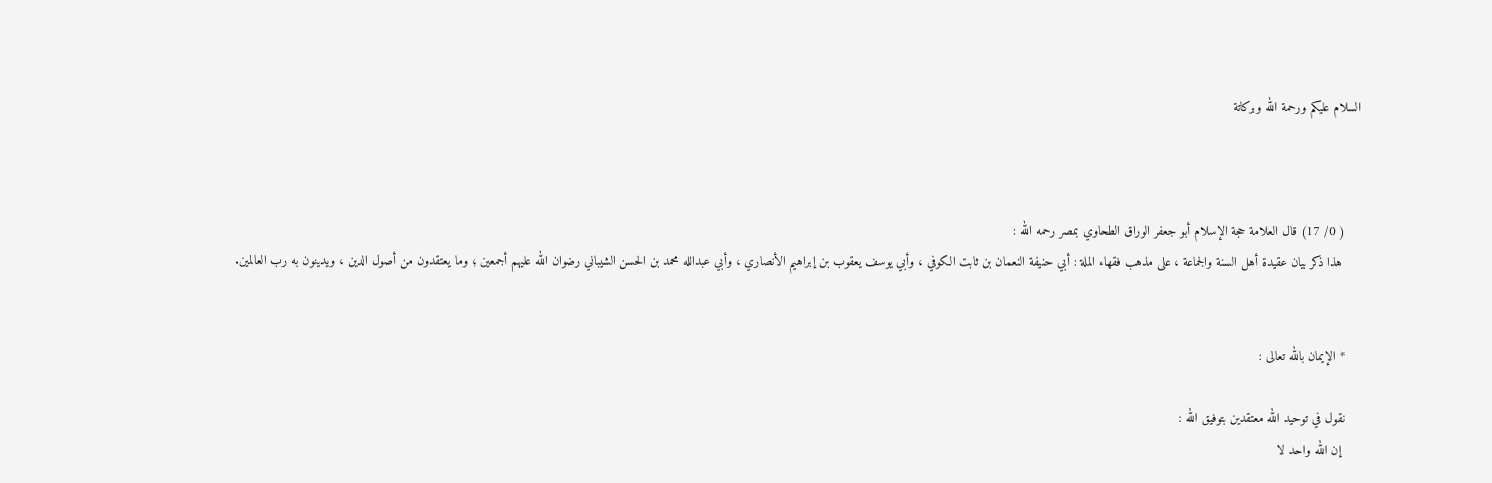السلام عليكم ورحمة الله وبركاتة



    ( 0/ 17) قال العلامة حجة الإسلام أبو جعفر الوراق الطحاوي بمصر رحمه الله :
     هذا ذكر بيان عقيدة أهل السنة والجماعة ، على مذهب فقهاء الملة : أبي حنيفة النعمان بن ثابت الكوفي ، وأبي يوسف يعقوب بن إبراهيم الأنصاري ، وأبي عبدالله محمد بن الحسن الشيباني رضوان الله عليهم أجمعين ؛ وما يعتقدون من أصول الدين ، ويدينون به رب العالمين.


    * الإيمان بالله تعالى :

    نقول في توحيد الله معتقدين بتوفيق الله :
     إن الله واحد لا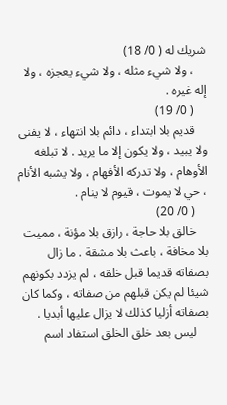شريك له ( 0/ 18)
    ، ولا شيء مثله ، ولا شيء يعجزه ، ولا إله غيره .
    ( 0/ 19)
    قديم بلا ابتداء ، دائم بلا انتهاء ، لا يفنى ولا يبيد ، ولا يكون إلا ما يريد . لا تبلغه الأوهام ، ولا تدركه الأفهام ، ولا يشبه الأنام ، حي لا يموت ، قيوم لا ينام .
    ( 0/ 20)
    خالق بلا حاجة ، رازق بلا مؤنة ، مميت بلا مخافة ، باعث بلا مشقة . ما زال بصفاته قديما قبل خلقه ، لم يزدد بكونهم شيئا لم يكن قبلهم من صفاته ، وكما كان بصفاته أزليا كذلك لا يزال عليها أبديا .
    ليس بعد خلق الخلق استفاد اسم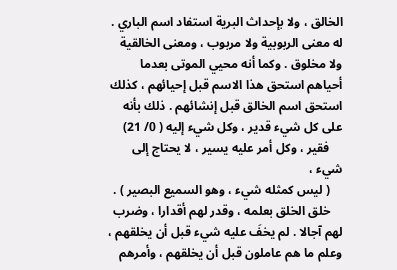الخالق ، ولا بإحداث البرية استفاد اسم الباري . له معنى الربوبية ولا مربوب ، ومعنى الخالقية ولا مخلوق . وكما أنه محيي الموتى بعدما أحياهم استحق هذا الاسم قبل إحيائهم ، كذلك استحق اسم الخالق قبل إنشائهم . ذلك بأنه على كل شيء قدير ، وكل شيء إليه ( 0/ 21)
    فقير ، وكل أمر عليه يسير ، لا يحتاج إلى شيء ،
    ( ليس كمثله شيء ، وهو السميع البصير ) .
    خلق الخلق بعلمه ، وقدر لهم أقدارا ، وضرب لهم آجالا . لم يخفَ عليه شيء قبل أن يخلقهم ، وعلم ما هم عاملون قبل أن يخلقهم ، وأمرهم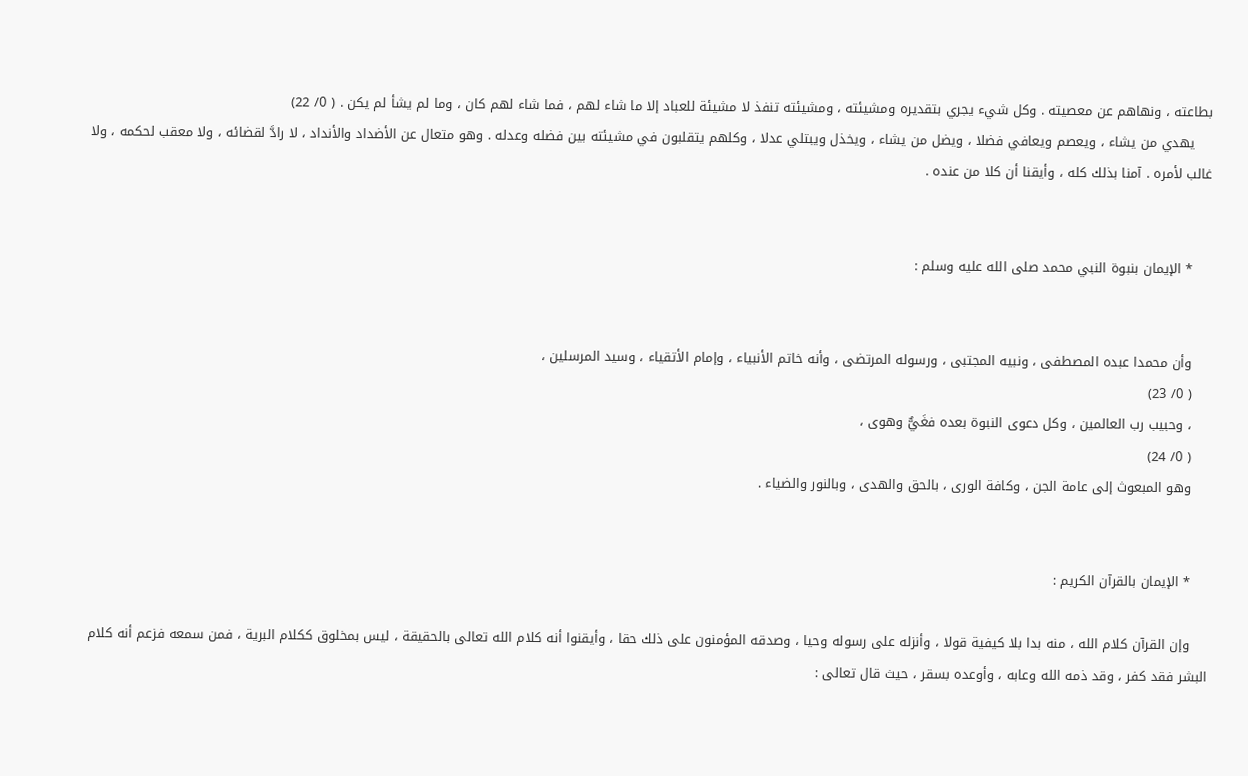بطاعته ، ونهاهم عن معصيته . وكل شيء يجري بتقديره ومشيئته ، ومشيئته تنفذ لا مشيئة للعباد إلا ما شاء لهم ، فما شاء لهم كان ، وما لم يشأ لم يكن . ( 0/ 22)
    يهدي من يشاء ، ويعصم ويعافي فضلا ، ويضل من يشاء ، ويخذل ويبتلي عدلا ، وكلهم يتقلبون في مشيئته بين فضله وعدله . وهو متعال عن الأضداد والأنداد ، لا رادَّ لقضائه ، ولا معقب لحكمه ، ولا غالب لأمره . آمنا بذلك كله ، وأيقنا أن كلا من عنده .


    * الإيمان بنبوة النبي محمد صلى الله عليه وسلم :


    وأن محمدا عبده المصطفى ، ونبيه المجتبى ، ورسوله المرتضى ، وأنه خاتم الأنبياء ، وإمام الأتقياء ، وسيد المرسلين ،
    ( 0/ 23)
    ، وحبيب رب العالمين ، وكل دعوى النبوة بعده فغَيٌّ وهوى ،
    ( 0/ 24)
    وهو المبعوث إلى عامة الجن ، وكافة الورى ، بالحق والهدى ، وبالنور والضياء .


    * الإيمان بالقرآن الكريم :

    وإن القرآن كلام الله ، منه بدا بلا كيفية قولا ، وأنزله على رسوله وحيا ، وصدقه المؤمنون على ذلك حقا ، وأيقنوا أنه كلام الله تعالى بالحقيقة ، ليس بمخلوق ككلام البرية ، فمن سمعه فزعم أنه كلام البشر فقد كفر ، وقد ذمه الله وعابه ، وأوعده بسقر ، حيث قال تعالى :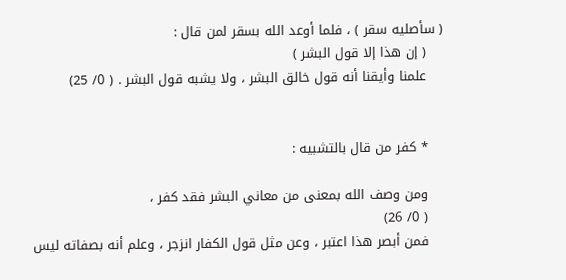( سأصليه سقر ) ، فلما أوعد الله بسقر لمن قال :
    ( إن هذا إلا قول البشر )
    علمنا وأيقنا أنه قول خالق البشر ، ولا يشبه قول البشر . ( 0/ 25)


    * كفر من قال بالتشبيه :

    ومن وصف الله بمعنى من معاني البشر فقد كفر ،
    ( 0/ 26)
    فمن أبصر هذا اعتبر ، وعن مثل قول الكفار انزجر ، وعلم أنه بصفاته ليس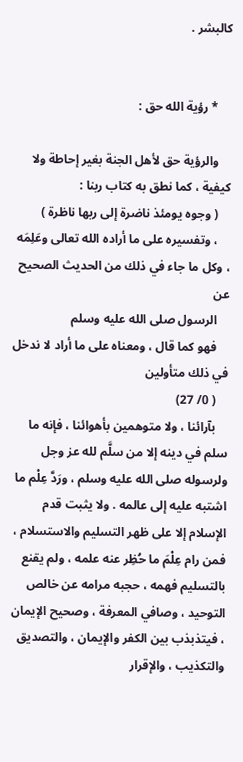كالبشر .


    * رؤية الله حق :

    والرؤية حق لأهل الجنة بغير إحاطة ولا كيفية ، كما نطق به كتاب ربنا :
    ( وجوه يومئذ ناضرة إلى ربها ناظرة )
    ، وتفسيره على ما أراده الله تعالى وعَلِمَه ، وكل ما جاء في ذلك من الحديث الصحيح عن
    الرسول صلى الله عليه وسلم
    فهو كما قال ، ومعناه على ما أراد لا ندخل في ذلك متأولين
    ( 0/ 27)
    بآرائنا ، ولا متوهمين بأهوائنا ، فإنه ما سلم في دينه إلا من سلَّم لله عز وجل ولرسوله صلى الله عليه وسلم ، ورَدَّ عِلْم ما اشتبه عليه إلى عالمه . ولا يثبت قدم الإسلام إلا على ظهر التسليم والاستسلام ، فمن رام عِلْمَ ما حُظِر عنه علمه ، ولم يقنع بالتسليم فهمه ، حجبه مرامه عن خالص التوحيد ، وصافي المعرفة ، وصحيح الإيمان ، فيتذبذب بين الكفر والإيمان ، والتصديق والتكذيب ، والإقرار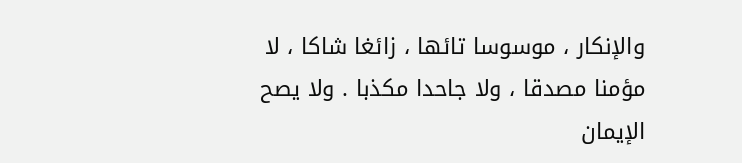والإنكار ، موسوسا تائها ، زائغا شاكا ، لا مؤمنا مصدقا ، ولا جاحدا مكذبا . ولا يصح الإيمان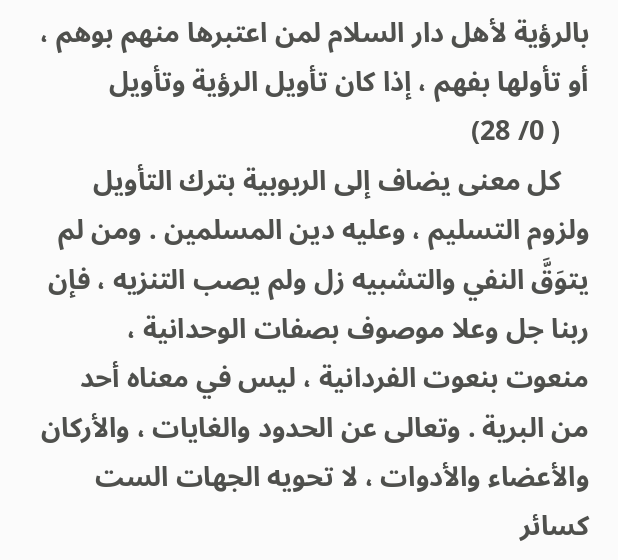بالرؤية لأهل دار السلام لمن اعتبرها منهم بوهم ، أو تأولها بفهم ، إذا كان تأويل الرؤية وتأويل
    ( 0/ 28)
    كل معنى يضاف إلى الربوبية بترك التأويل ولزوم التسليم ، وعليه دين المسلمين . ومن لم يتوَقَّ النفي والتشبيه زل ولم يصب التنزيه ، فإن ربنا جل وعلا موصوف بصفات الوحدانية ، منعوت بنعوت الفردانية ، ليس في معناه أحد من البرية . وتعالى عن الحدود والغايات ، والأركان والأعضاء والأدوات ، لا تحويه الجهات الست كسائر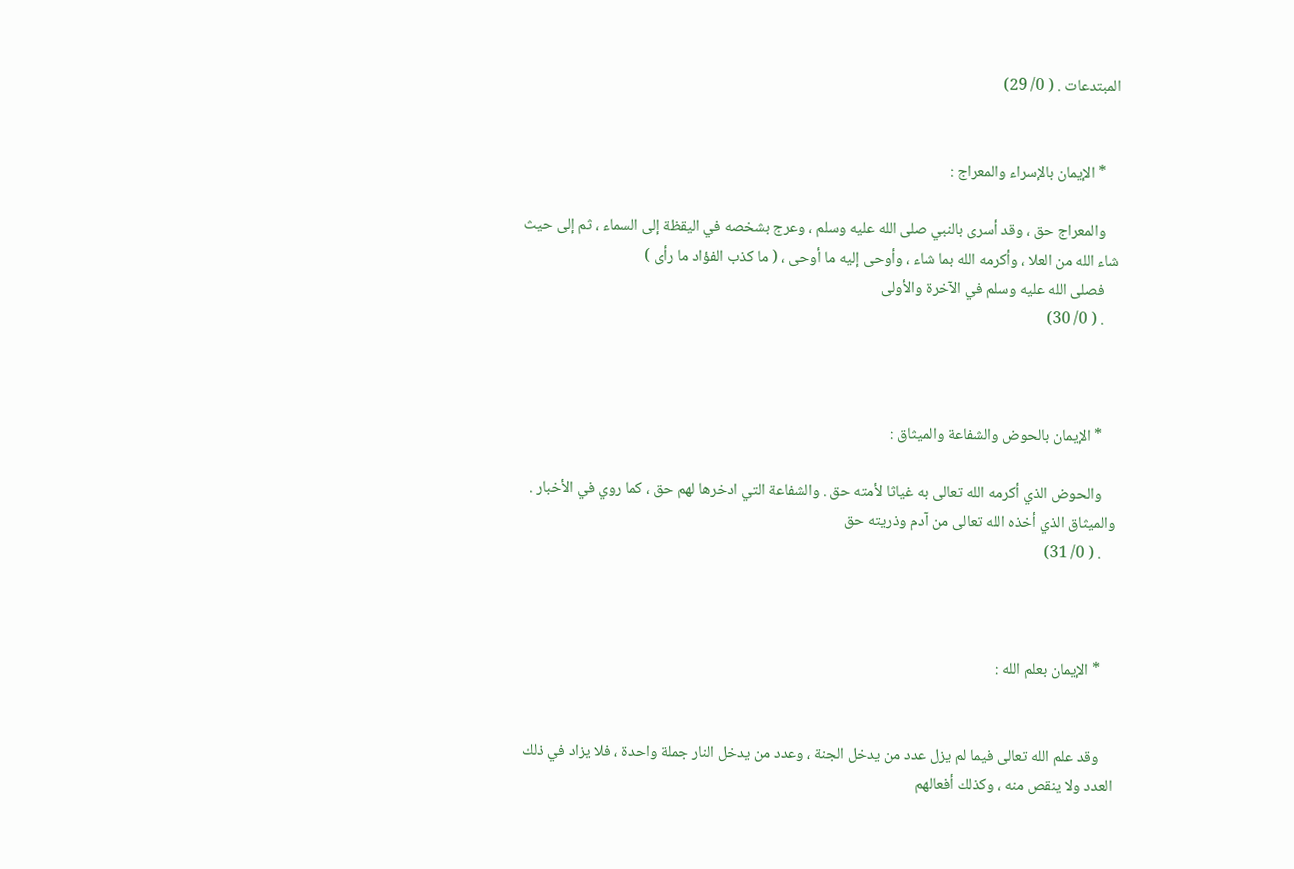المبتدعات . ( 0/ 29)


    * الإيمان بالإسراء والمعراج :

    والمعراج حق ، وقد أسرى بالنبي صلى الله عليه وسلم ، وعرج بشخصه في اليقظة إلى السماء ، ثم إلى حيث شاء الله من العلا ، وأكرمه الله بما شاء ، وأوحى إليه ما أوحى ، ( ما كذب الفؤاد ما رأى )
    فصلى الله عليه وسلم في الآخرة والأولى
    . ( 0/ 30)



    * الإيمان بالحوض والشفاعة والميثاق :

    والحوض الذي أكرمه الله تعالى به غياثا لأمته حق . والشفاعة التي ادخرها لهم حق ، كما روي في الأخبار . والميثاق الذي أخذه الله تعالى من آدم وذريته حق
    . ( 0/ 31)



    * الإيمان بعلم الله :


    وقد علم الله تعالى فيما لم يزل عدد من يدخل الجنة ، وعدد من يدخل النار جملة واحدة ، فلا يزاد في ذلك العدد ولا ينقص منه ، وكذلك أفعالهم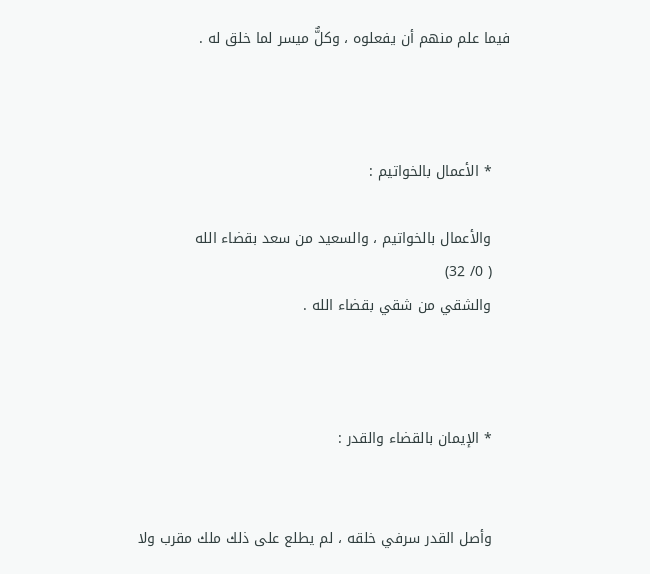فيما علم منهم أن يفعلوه ، وكلٌّ ميسر لما خلق له .



    * الأعمال بالخواتيم :

    والأعمال بالخواتيم ، والسعيد من سعد بقضاء الله
    ( 0/ 32)
    والشقي من شقي بقضاء الله .



    * الإيمان بالقضاء والقدر :


    وأصل القدر سرفي خلقه ، لم يطلع على ذلك ملك مقرب ولا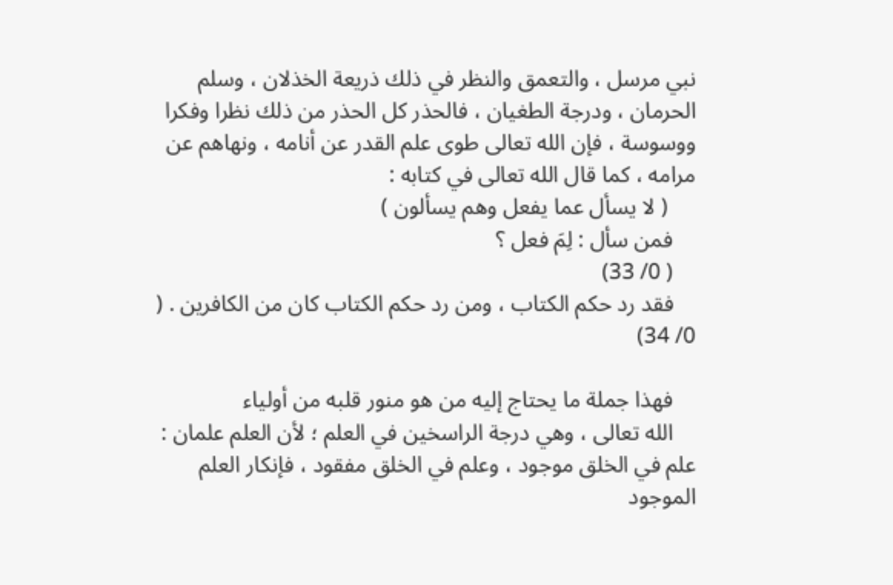نبي مرسل ، والتعمق والنظر في ذلك ذريعة الخذلان ، وسلم الحرمان ، ودرجة الطغيان ، فالحذر كل الحذر من ذلك نظرا وفكرا ووسوسة ، فإن الله تعالى طوى علم القدر عن أنامه ، ونهاهم عن مرامه ، كما قال الله تعالى في كتابه :
     ( لا يسأل عما يفعل وهم يسألون )
    فمن سأل : لِمَ فعل ؟
    ( 0/ 33)
    فقد رد حكم الكتاب ، ومن رد حكم الكتاب كان من الكافرين . ( 0/ 34)

    فهذا جملة ما يحتاج إليه من هو منور قلبه من أولياء
    الله تعالى ، وهي درجة الراسخين في العلم ؛ لأن العلم علمان : علم في الخلق موجود ، وعلم في الخلق مفقود ، فإنكار العلم الموجود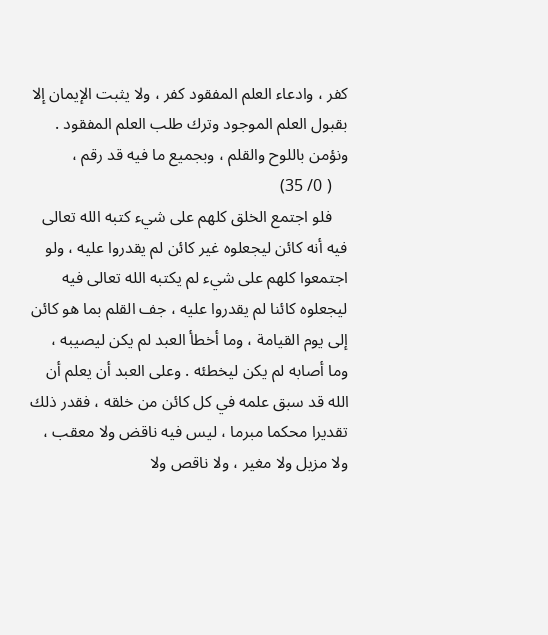كفر ، وادعاء العلم المفقود كفر ، ولا يثبت الإيمان إلا بقبول العلم الموجود وترك طلب العلم المفقود . ونؤمن باللوح والقلم ، وبجميع ما فيه قد رقم ،
    ( 0/ 35)
    فلو اجتمع الخلق كلهم على شيء كتبه الله تعالى فيه أنه كائن ليجعلوه غير كائن لم يقدروا عليه ، ولو اجتمعوا كلهم على شيء لم يكتبه الله تعالى فيه ليجعلوه كائنا لم يقدروا عليه ، جف القلم بما هو كائن إلى يوم القيامة ، وما أخطأ العبد لم يكن ليصيبه ، وما أصابه لم يكن ليخطئه . وعلى العبد أن يعلم أن الله قد سبق علمه في كل كائن من خلقه ، فقدر ذلك تقديرا محكما مبرما ، ليس فيه ناقض ولا معقب ، ولا مزيل ولا مغير ، ولا ناقص ولا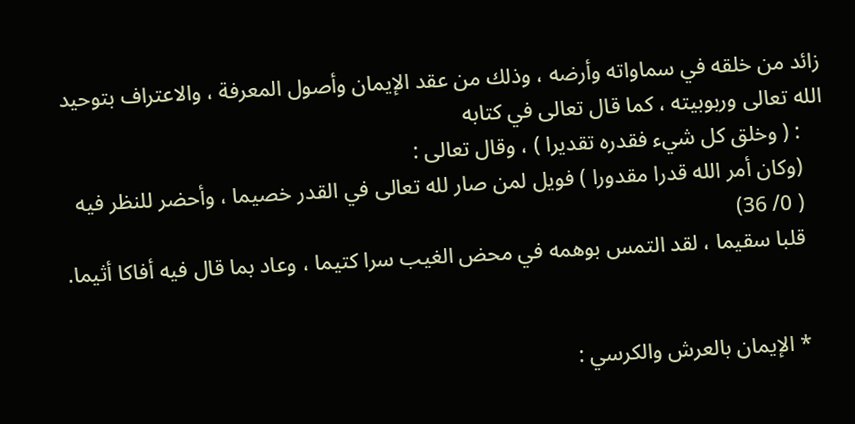زائد من خلقه في سماواته وأرضه ، وذلك من عقد الإيمان وأصول المعرفة ، والاعتراف بتوحيد الله تعالى وربوبيته ، كما قال تعالى في كتابه
    : ( وخلق كل شيء فقدره تقديرا ) ، وقال تعالى :
    (وكان أمر الله قدرا مقدورا ) فويل لمن صار لله تعالى في القدر خصيما ، وأحضر للنظر فيه
    ( 0/ 36)
    قلبا سقيما ، لقد التمس بوهمه في محض الغيب سرا كتيما ، وعاد بما قال فيه أفاكا أثيما.


    * الإيمان بالعرش والكرسي :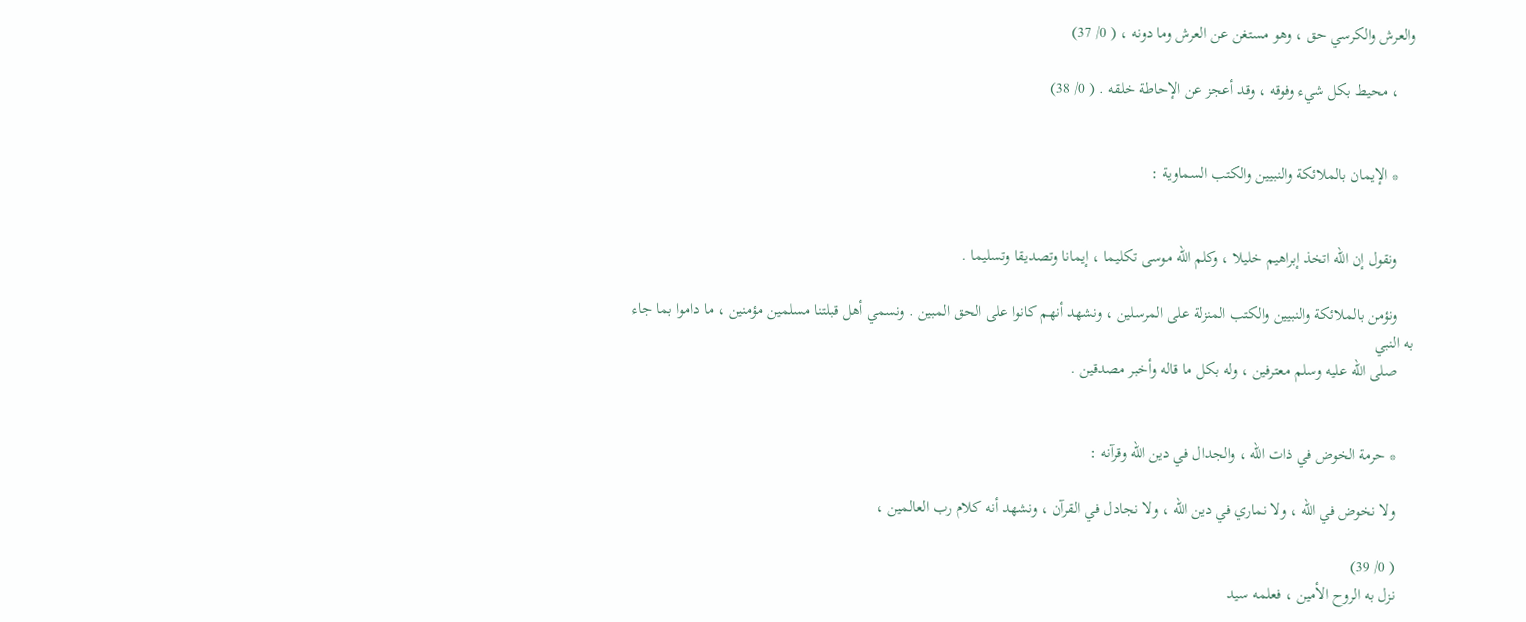والعرش والكرسي حق ، وهو مستغن عن العرش وما دونه ، ( 0/ 37)

    ، محيط بكل شيء وفوقه ، وقد أعجز عن الإحاطة خلقه . ( 0/ 38)


    * الإيمان بالملائكة والنبيين والكتب السماوية :


    ونقول إن الله اتخذ إبراهيم خليلا ، وكلم الله موسى تكليما ، إيمانا وتصديقا وتسليما .

    ونؤمن بالملائكة والنبيين والكتب المنزلة على المرسلين ، ونشهد أنهم كانوا على الحق المبين . ونسمي أهل قبلتنا مسلمين مؤمنين ، ما داموا بما جاء به النبي
    صلى الله عليه وسلم معترفين ، وله بكل ما قاله وأخبر مصدقين .


    * حرمة الخوض في ذات الله ، والجدال في دين الله وقرآنه :

    ولا نخوض في الله ، ولا نماري في دين الله ، ولا نجادل في القرآن ، ونشهد أنه كلام رب العالمين ،

    ( 0/ 39)
    نزل به الروح الأمين ، فعلمه سيد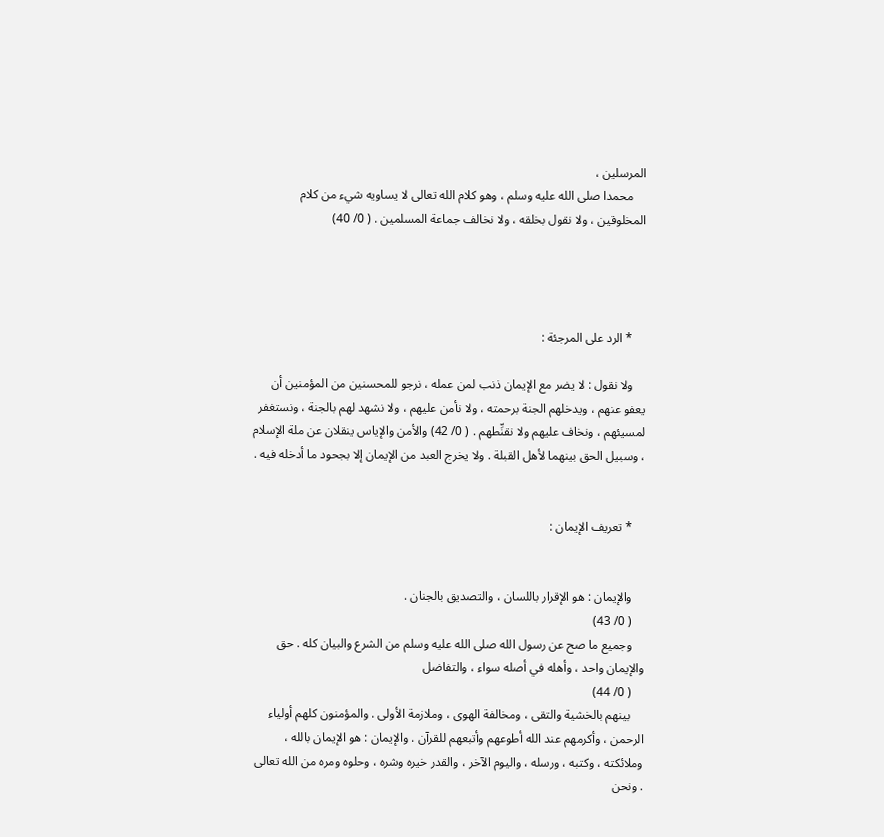المرسلين ،
    محمدا صلى الله عليه وسلم ، وهو كلام الله تعالى لا يساويه شيء من كلام المخلوقين ، ولا نقول بخلقه ، ولا نخالف جماعة المسلمين . ( 0/ 40)




    * الرد على المرجئة :

    ولا نقول : لا يضر مع الإيمان ذنب لمن عمله ، نرجو للمحسنين من المؤمنين أن يعفو عنهم ، ويدخلهم الجنة برحمته ، ولا نأمن عليهم ، ولا نشهد لهم بالجنة ، ونستغفر لمسيئهم ، ونخاف عليهم ولا نقنِّطهم . ( 0/ 42) والأمن والإياس ينقلان عن ملة الإسلام ، وسبيل الحق بينهما لأهل القبلة . ولا يخرج العبد من الإيمان إلا بجحود ما أدخله فيه .


    * تعريف الإيمان :


    والإيمان : هو الإقرار باللسان ، والتصديق بالجنان .
    ( 0/ 43)
    وجميع ما صح عن رسول الله صلى الله عليه وسلم من الشرع والبيان كله . حق والإيمان واحد ، وأهله في أصله سواء ، والتفاضل
    ( 0/ 44)
    بينهم بالخشية والتقى ، ومخالفة الهوى ، وملازمة الأولى . والمؤمنون كلهم أولياء الرحمن ، وأكرمهم عند الله أطوعهم وأتبعهم للقرآن . والإيمان : هو الإيمان بالله ، وملائكته ، وكتبه ، ورسله ، واليوم الآخر ، والقدر خيره وشره ، وحلوه ومره من الله تعالى . ونحن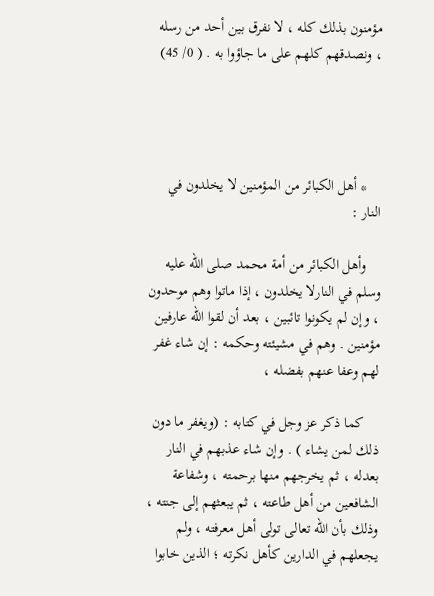مؤمنون بذلك كله ، لا نفرق بين أحد من رسله ، ونصدقهم كلهم على ما جاؤوا به . ( 0/ 45)




    * أهل الكبائر من المؤمنين لا يخلدون في النار :

    وأهل الكبائر من أمة محمد صلى الله عليه وسلم في النارلا يخلدون ، إذا ماتوا وهم موحدون ، وإن لم يكونوا تائبين ، بعد أن لقوا الله عارفين مؤمنين . وهم في مشيئته وحكمه : إن شاء غفر لهم وعفا عنهم بفضله ،

    كما ذكر عز وجل في كتابه : (ويغفر ما دون ذلك لمن يشاء ) . وإن شاء عذبهم في النار بعدله ، ثم يخرجهم منها برحمته ، وشفاعة الشافعين من أهل طاعته ، ثم يبعثهم إلى جنته ، وذلك بأن الله تعالى تولى أهل معرفته ، ولم يجعلهم في الدارين كأهل نكرته ؛ الذين خابوا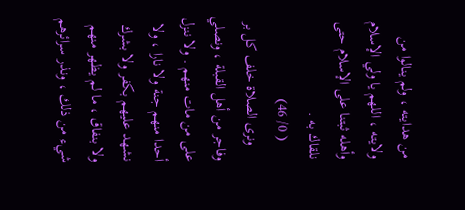من هدايته ، ولم ينالوا من ولايته ، اللهم يا ولي الإسلام وأهله ثبتنا على الإسلام حتى نلقاك به .
     ( 0/ 46)
    ونرى الصلاة خلف كل بر وفاجر من أهل القبلة ، ونصلي على من مات منهم . ولا ننزل أحدا منهم جنة ولا نارا ، ولا نشهد عليهم بكفر ولا بشرك ولا بنفاق ، ما لم يظهر منهم شيء من ذلك ، ونذر سرائرهم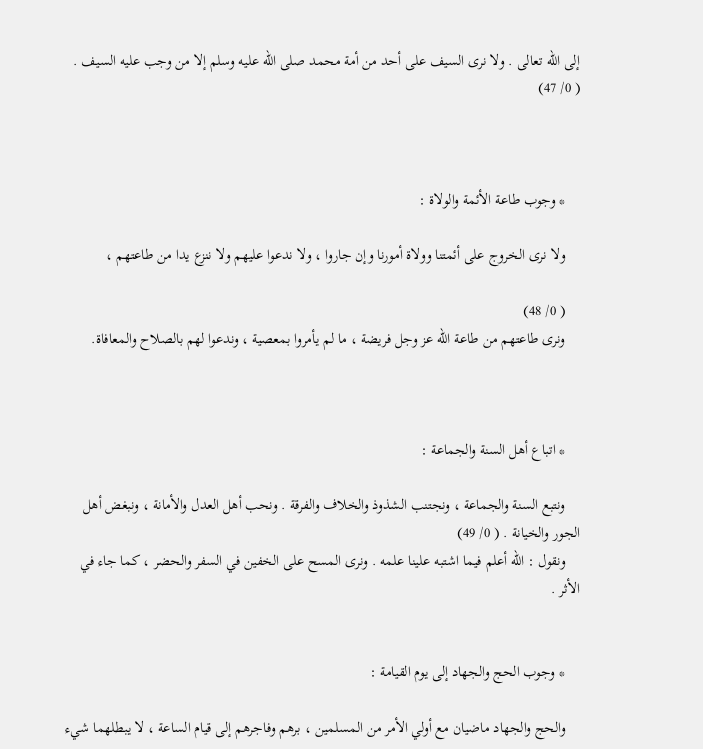إلى الله تعالى . ولا نرى السيف على أحد من أمة محمد صلى الله عليه وسلم إلا من وجب عليه السيف . ( 0/ 47)



    * وجوب طاعة الأئمة والولاة :

    ولا نرى الخروج على أئمتنا وولاة أمورنا وإن جاروا ، ولا ندعوا عليهم ولا ننزع يدا من طاعتهم ،

    ( 0/ 48)
    ونرى طاعتهم من طاعة الله عز وجل فريضة ، ما لم يأمروا بمعصية ، وندعوا لهم بالصلاح والمعافاة.



    * اتباع أهل السنة والجماعة :

    ونتبع السنة والجماعة ، ونجتنب الشذوذ والخلاف والفرقة . ونحب أهل العدل والأمانة ، ونبغض أهل الجور والخيانة . ( 0/ 49)
    ونقول : الله أعلم فيما اشتبه علينا علمه . ونرى المسح على الخفين في السفر والحضر ، كما جاء في الأثر .


    * وجوب الحج والجهاد إلى يوم القيامة :

    والحج والجهاد ماضيان مع أولي الأمر من المسلمين ، برهم وفاجرهم إلى قيام الساعة ، لا يبطلهما شيء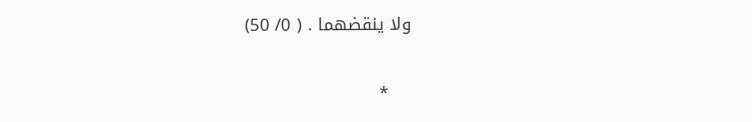ولا ينقضهما . ( 0/ 50)


    *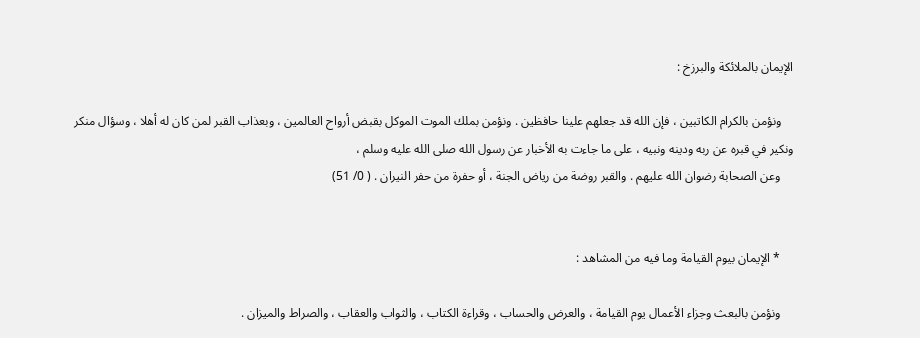الإيمان بالملائكة والبرزخ :

    ونؤمن بالكرام الكاتبين ، فإن الله قد جعلهم علينا حافظين . ونؤمن بملك الموت الموكل بقبض أرواح العالمين ، وبعذاب القبر لمن كان له أهلا ، وسؤال منكر ونكير في قبره عن ربه ودينه ونبيه ، على ما جاءت به الأخبار عن رسول الله صلى الله عليه وسلم ،
    وعن الصحابة رضوان الله عليهم . والقبر روضة من رياض الجنة ، أو حفرة من حفر النيران . ( 0/ 51)


    * الإيمان بيوم القيامة وما فيه من المشاهد :

    ونؤمن بالبعث وجزاء الأعمال يوم القيامة ، والعرض والحساب ، وقراءة الكتاب ، والثواب والعقاب ، والصراط والميزان .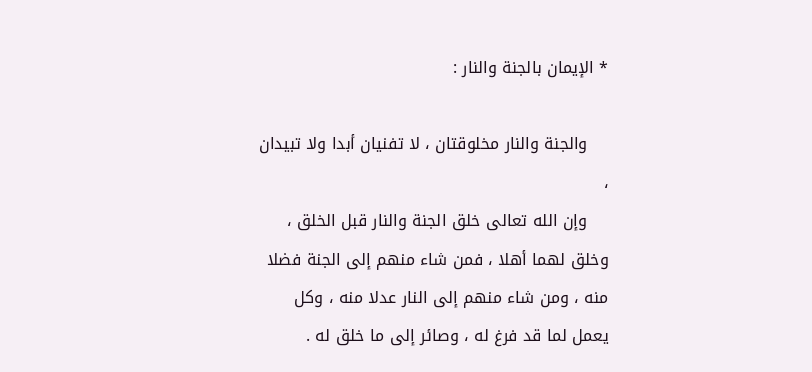* الإيمان بالجنة والنار :

    والجنة والنار مخلوقتان ، لا تفنيان أبدا ولا تبيدان ،
    وإن الله تعالى خلق الجنة والنار قبل الخلق ، وخلق لهما أهلا ، فمن شاء منهم إلى الجنة فضلا منه ، ومن شاء منهم إلى النار عدلا منه ، وكل يعمل لما قد فرغ له ، وصائر إلى ما خلق له .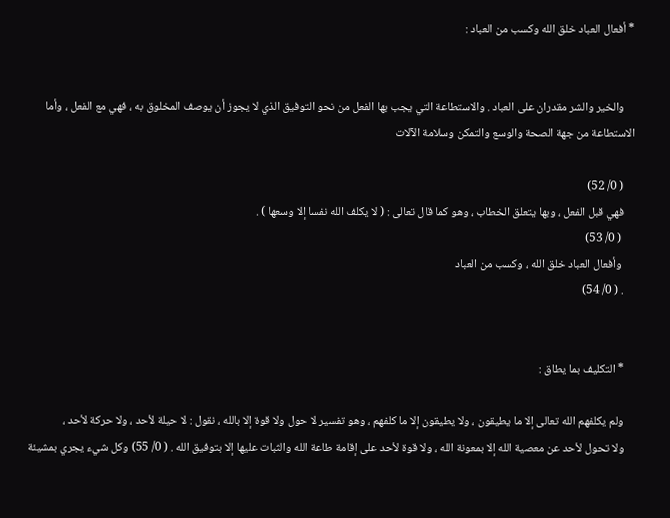* أفعال العباد خلق الله وكسب من العباد :


    والخير والشر مقدران على العباد . والاستطاعة التي يجب بها الفعل من نحو التوفيق الذي لا يجوز أن يوصف المخلوق به ، فهي مع الفعل ، وأما الاستطاعة من جهة الصحة والوسع والتمكن وسلامة الآلات

    ( 0/ 52)
    فهي قبل الفعل ، وبها يتعلق الخطاب ، وهو كما قال تعالى : ( لا يكلف الله نفسا إلا وسعها ) .
     ( 0/ 53)
     وأفعال العباد خلق الله ، وكسب من العباد
    . ( 0/ 54)


    * التكليف بما يطاق :

    ولم يكلفهم الله تعالى إلا ما يطيقون ، ولا يطيقون إلا ما كلفهم ، وهو تفسير لا حول ولا قوة إلا بالله ، نقول : لا حيلة لأحد ، ولا حركة لأحد ،
    ولا تحول لأحد عن معصية الله إلا بمعونة الله ، ولا قوة لأحد على إقامة طاعة الله والثبات عليها إلا بتوفيق الله . ( 0/ 55) وكل شيء يجري بمشيئة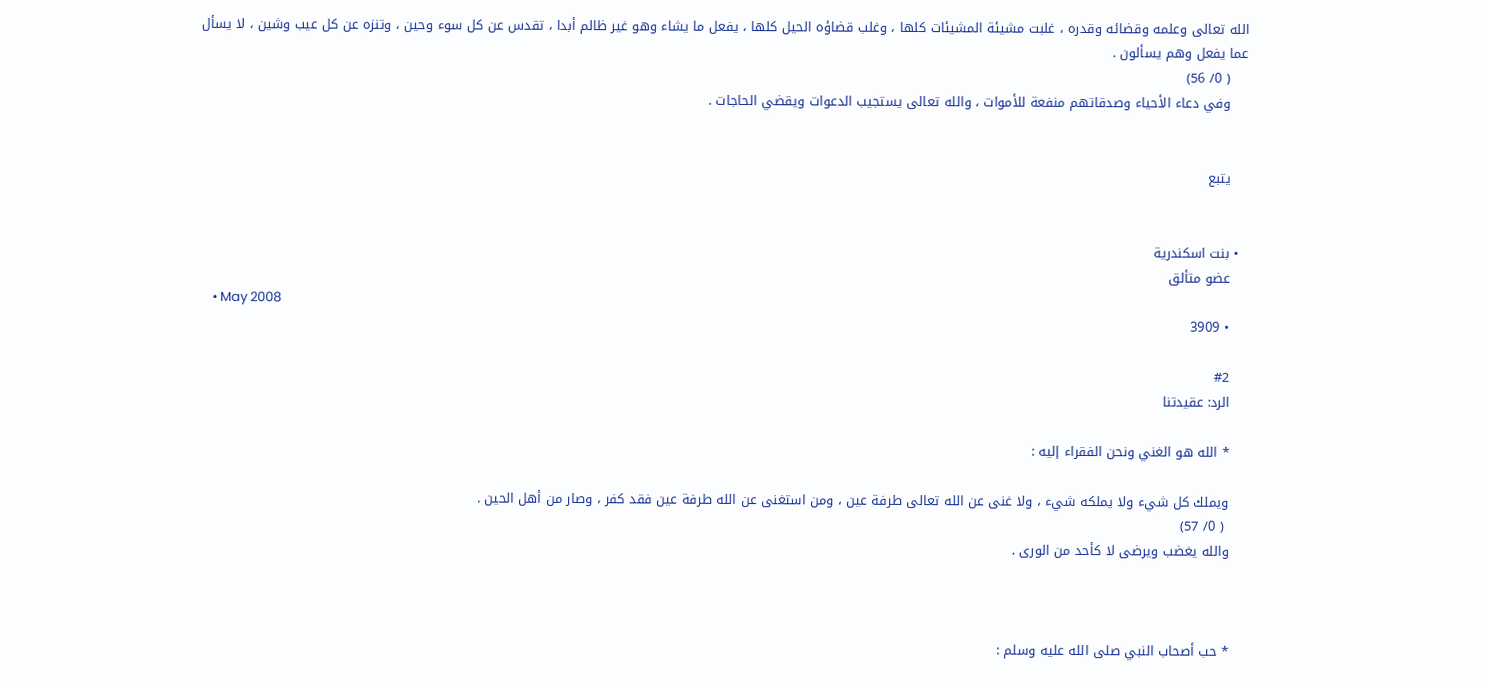الله تعالى وعلمه وقضائه وقدره ، غلبت مشيئة المشيئات كلها ، وغلب قضاؤه الحيل كلها ، يفعل ما يشاء وهو غير ظالم أبدا ، تقدس عن كل سوء وحين ، وتنزه عن كل عيب وشين ، لا يسأل عما يفعل وهم يسألون .
    ( 0/ 56)
    وفي دعاء الأحياء وصدقاتهم منفعة للأموات ، والله تعالى يستجيب الدعوات ويقضي الحاجات .


    يتبع


  • بنت اسكندرية
    عضو متألق
    • May 2008
    • 3909

    #2
    الرد: عقيدتنا

    * الله هو الغني ونحن الفقراء إليه :

    ويملك كل شيء ولا يملكه شيء ، ولا غنى عن الله تعالى طرفة عين ، ومن استغنى عن الله طرفة عين فقد كفر ، وصار من أهل الحين .
     ( 0/ 57)
    والله يغضب ويرضى لا كأحد من الورى .



    * حب أصحاب النبي صلى الله عليه وسلم :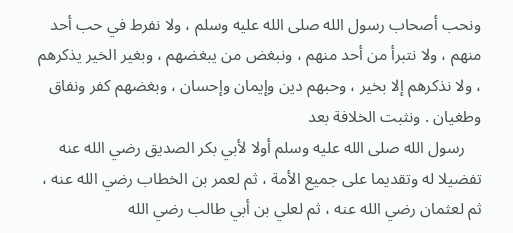ونحب أصحاب رسول الله صلى الله عليه وسلم ، ولا نفرط في حب أحد منهم ، ولا نتبرأ من أحد منهم ، ونبغض من يبغضهم ، وبغير الخير يذكرهم ، ولا نذكرهم إلا بخير ، وحبهم دين وإيمان وإحسان ، وبغضهم كفر ونفاق وطغيان . ونثبت الخلافة بعد
    رسول الله صلى الله عليه وسلم أولا لأبي بكر الصديق رضي الله عنه تفضيلا له وتقديما على جميع الأمة ، ثم لعمر بن الخطاب رضي الله عنه ، ثم لعثمان رضي الله عنه ، ثم لعلي بن أبي طالب رضي الله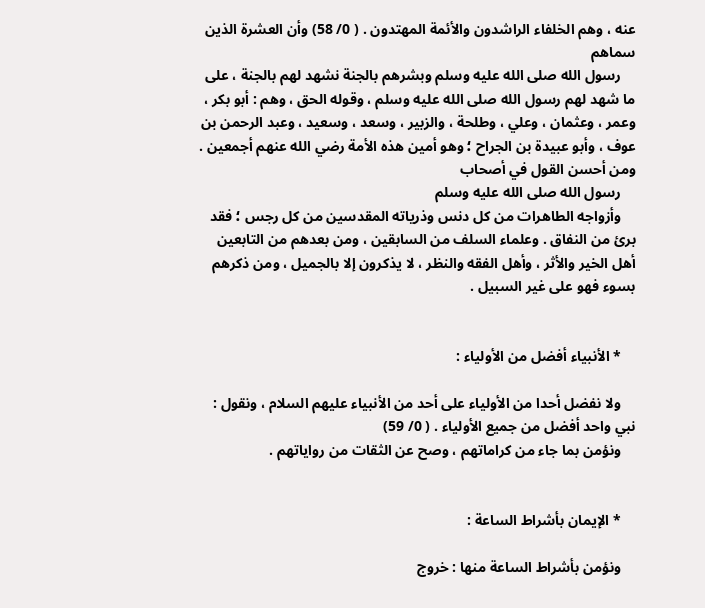عنه ، وهم الخلفاء الراشدون والأئمة المهتدون . ( 0/ 58) وأن العشرة الذين سماهم
    رسول الله صلى الله عليه وسلم وبشرهم بالجنة نشهد لهم بالجنة ، على ما شهد لهم رسول الله صلى الله عليه وسلم ، وقوله الحق ، وهم : أبو بكر ، وعمر ، وعثمان ، وعلي ، وطلحة ، والزبير ، وسعد ، وسعيد ، وعبد الرحمن بن عوف ، وأبو عبيدة بن الجراح ؛ وهو أمين هذه الأمة رضي الله عنهم أجمعين . ومن أحسن القول في أصحاب
    رسول الله صلى الله عليه وسلم
    وأزواجه الطاهرات من كل دنس وذرياته المقدسين من كل رجس ؛ فقد برئ من النفاق . وعلماء السلف من السابقين ، ومن بعدهم من التابعين أهل الخير والأثر ، وأهل الفقه والنظر ، لا يذكرون إلا بالجميل ، ومن ذكرهم بسوء فهو على غير السبيل .


    * الأنبياء أفضل من الأولياء :

    ولا نفضل أحدا من الأولياء على أحد من الأنبياء عليهم السلام ، ونقول : نبي واحد أفضل من جميع الأولياء . ( 0/ 59)
    ونؤمن بما جاء من كراماتهم ، وصح عن الثقات من رواياتهم .


    * الإيمان بأشراط الساعة :

    ونؤمن بأشراط الساعة منها : خروج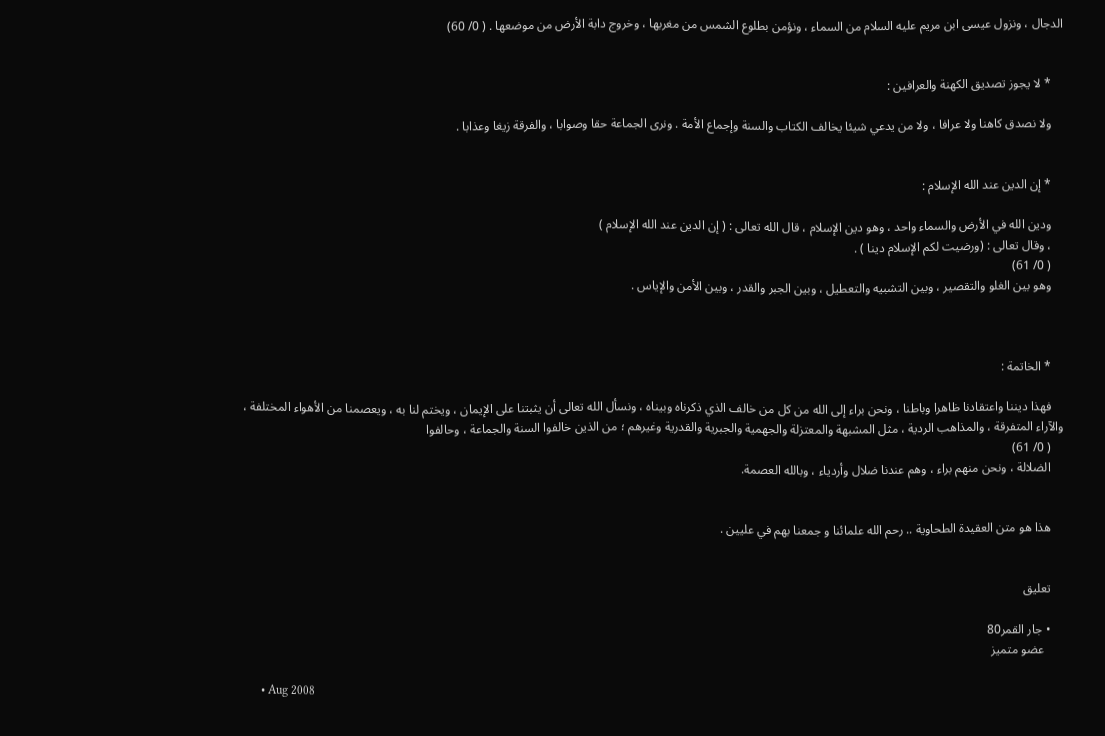الدجال ، ونزول عيسى ابن مريم عليه السلام من السماء ، ونؤمن بطلوع الشمس من مغربها ، وخروج دابة الأرض من موضعها . ( 0/ 60)


    * لا يجوز تصديق الكهنة والعرافين :

    ولا نصدق كاهنا ولا عرافا ، ولا من يدعي شيئا يخالف الكتاب والسنة وإجماع الأمة . ونرى الجماعة حقا وصوابا ، والفرقة زيغا وعذابا .


    * إن الدين عند الله الإسلام :

    ودين الله في الأرض والسماء واحد ، وهو دين الإسلام ، قال الله تعالى : ( إن الدين عند الله الإسلام )
    ، وقال تعالى : (ورضيت لكم الإسلام دينا ) .
    ( 0/ 61)
    وهو بين الغلو والتقصير ، وبين التشبيه والتعطيل ، وبين الجبر والقدر ، وبين الأمن والإياس .



    * الخاتمة :

    فهذا ديننا واعتقادنا ظاهرا وباطنا ، ونحن براء إلى الله من كل من خالف الذي ذكرناه وبيناه ، ونسأل الله تعالى أن يثبتنا على الإيمان ، ويختم لنا به ، ويعصمنا من الأهواء المختلفة ، والآراء المتفرقة ، والمذاهب الردية ، مثل المشبهة والمعتزلة والجهمية والجبرية والقدرية وغيرهم ؛ من الذين خالفوا السنة والجماعة ، وحالفوا
    ( 0/ 61)
    الضلالة ، ونحن منهم براء ، وهم عندنا ضلال وأردياء ، وبالله العصمة.


    هذا هو متن العقيدة الطحاوية .. رحم الله علمائنا و جمعنا بهم في عليين .


    تعليق

    • جار القمر80
      عضو متميز

      • Aug 2008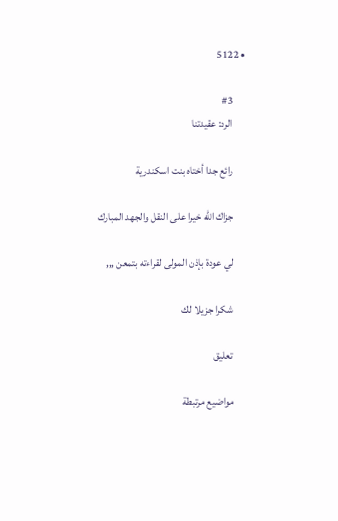• 5122

      #3
      الرد: عقيدتنا

      رائع جدا أختاه بنت اسكندرية

      جزاك الله خيرا على النقل والجهد المبارك

      لي عودة بإذن المولى لقراءته بتمعن ,,,

      شكرا جزيلا لك

      تعليق

      مواضيع مرتبطة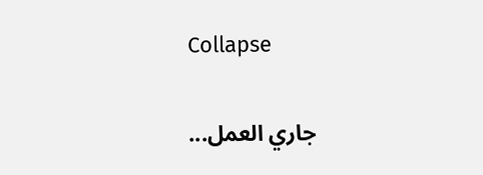Collapse

      جاري العمل...